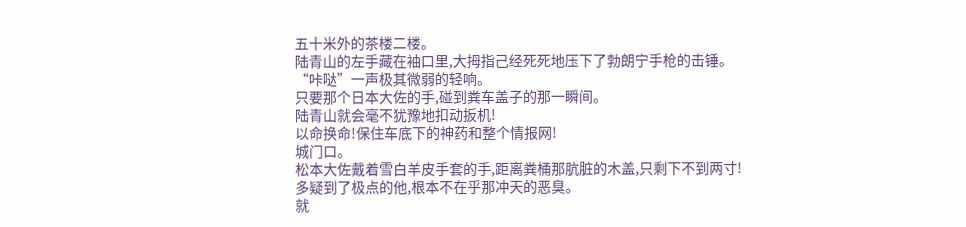五十米外的茶楼二楼。
陆青山的左手藏在袖口里,大拇指己经死死地压下了勃朗宁手枪的击锤。
“咔哒”一声极其微弱的轻响。
只要那个日本大佐的手,碰到粪车盖子的那一瞬间。
陆青山就会毫不犹豫地扣动扳机!
以命换命!保住车底下的神药和整个情报网!
城门口。
松本大佐戴着雪白羊皮手套的手,距离粪桶那肮脏的木盖,只剩下不到两寸!
多疑到了极点的他,根本不在乎那冲天的恶臭。
就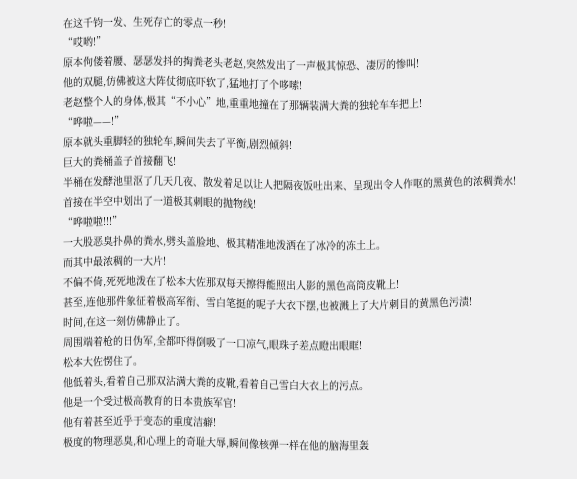在这千钧一发、生死存亡的零点一秒!
“哎哟!”
原本佝偻着腰、瑟瑟发抖的掏粪老头老赵,突然发出了一声极其惊恐、凄厉的惨叫!
他的双腿,仿佛被这大阵仗彻底吓软了,猛地打了个哆嗦!
老赵整个人的身体,极其“不小心”地,重重地撞在了那辆装满大粪的独轮车车把上!
“哗啦——!”
原本就头重脚轻的独轮车,瞬间失去了平衡,剧烈倾斜!
巨大的粪桶盖子首接翻飞!
半桶在发酵池里沤了几天几夜、散发着足以让人把隔夜饭吐出来、呈现出令人作呕的黑黄色的浓稠粪水!
首接在半空中划出了一道极其刺眼的抛物线!
“哗啦啦!!!”
一大股恶臭扑鼻的粪水,劈头盖脸地、极其精准地泼洒在了冰冷的冻土上。
而其中最浓稠的一大片!
不偏不倚,死死地泼在了松本大佐那双每天擦得能照出人影的黑色高筒皮靴上!
甚至,连他那件象征着极高军衔、雪白笔挺的呢子大衣下摆,也被溅上了大片刺目的黄黑色污渍!
时间,在这一刻仿佛静止了。
周围端着枪的日伪军,全都吓得倒吸了一口凉气,眼珠子差点瞪出眼眶!
松本大佐愣住了。
他低着头,看着自己那双沾满大粪的皮靴,看着自己雪白大衣上的污点。
他是一个受过极高教育的日本贵族军官!
他有着甚至近乎于变态的重度洁癖!
极度的物理恶臭,和心理上的奇耻大辱,瞬间像核弹一样在他的脑海里轰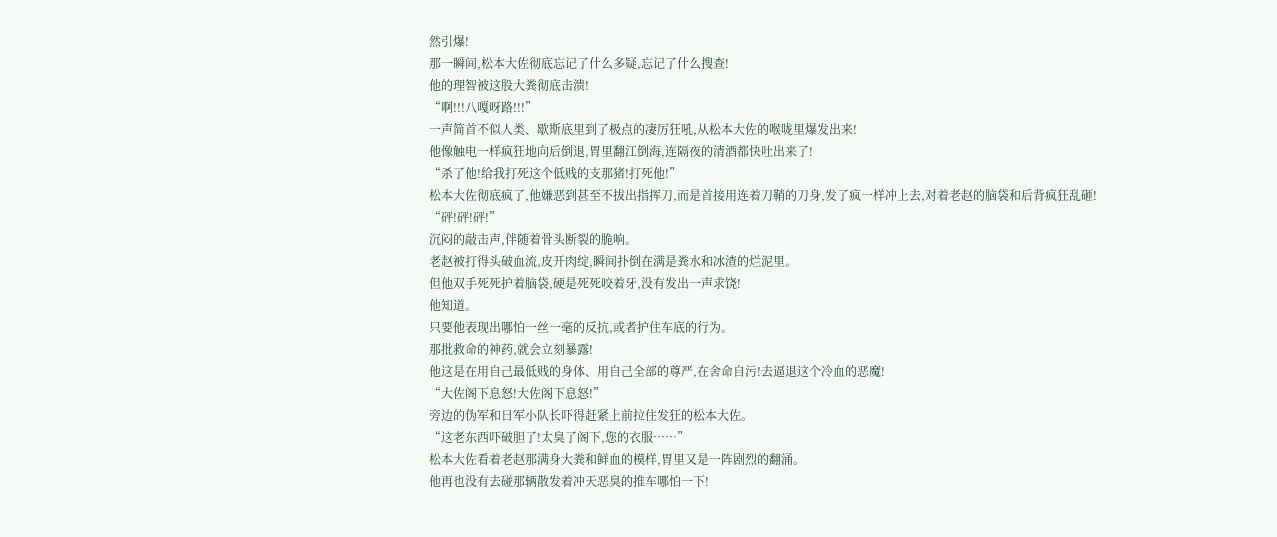然引爆!
那一瞬间,松本大佐彻底忘记了什么多疑,忘记了什么搜查!
他的理智被这股大粪彻底击溃!
“啊!!!八嘎呀路!!!”
一声简首不似人类、歇斯底里到了极点的凄厉狂吼,从松本大佐的喉咙里爆发出来!
他像触电一样疯狂地向后倒退,胃里翻江倒海,连隔夜的清酒都快吐出来了!
“杀了他!给我打死这个低贱的支那猪!打死他!”
松本大佐彻底疯了,他嫌恶到甚至不拔出指挥刀,而是首接用连着刀鞘的刀身,发了疯一样冲上去,对着老赵的脑袋和后背疯狂乱砸!
“砰!砰!砰!”
沉闷的敲击声,伴随着骨头断裂的脆响。
老赵被打得头破血流,皮开肉绽,瞬间扑倒在满是粪水和冰渣的烂泥里。
但他双手死死护着脑袋,硬是死死咬着牙,没有发出一声求饶!
他知道。
只要他表现出哪怕一丝一毫的反抗,或者护住车底的行为。
那批救命的神药,就会立刻暴露!
他这是在用自己最低贱的身体、用自己全部的尊严,在舍命自污!去逼退这个冷血的恶魔!
“大佐阁下息怒!大佐阁下息怒!”
旁边的伪军和日军小队长吓得赶紧上前拉住发狂的松本大佐。
“这老东西吓破胆了!太臭了阁下,您的衣服……”
松本大佐看着老赵那满身大粪和鲜血的模样,胃里又是一阵剧烈的翻涌。
他再也没有去碰那辆散发着冲天恶臭的推车哪怕一下!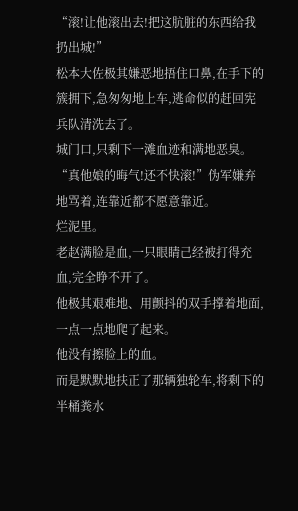“滚!让他滚出去!把这肮脏的东西给我扔出城!”
松本大佐极其嫌恶地捂住口鼻,在手下的簇拥下,急匆匆地上车,逃命似的赶回宪兵队清洗去了。
城门口,只剩下一滩血迹和满地恶臭。
“真他娘的晦气!还不快滚!”伪军嫌弃地骂着,连靠近都不愿意靠近。
烂泥里。
老赵满脸是血,一只眼睛己经被打得充血,完全睁不开了。
他极其艰难地、用颤抖的双手撑着地面,一点一点地爬了起来。
他没有擦脸上的血。
而是默默地扶正了那辆独轮车,将剩下的半桶粪水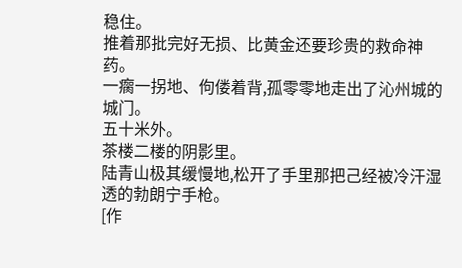稳住。
推着那批完好无损、比黄金还要珍贵的救命神药。
一瘸一拐地、佝偻着背,孤零零地走出了沁州城的城门。
五十米外。
茶楼二楼的阴影里。
陆青山极其缓慢地,松开了手里那把己经被冷汗湿透的勃朗宁手枪。
[作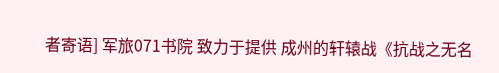者寄语] 军旅071书院 致力于提供 成州的轩辕战《抗战之无名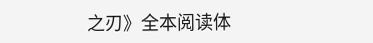之刃》全本阅读体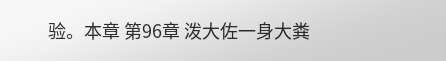验。本章 第96章 泼大佐一身大粪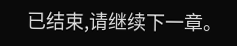已结束,请继续下一章。